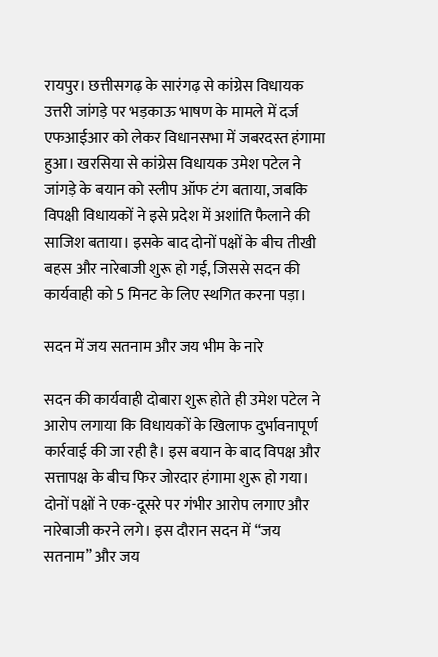रायपुर। छत्तीसगढ़ के सारंगढ़ से कांग्रेस विधायक उत्तरी जांगड़े पर भड़काऊ भाषण के मामले में दर्ज एफआईआर को लेकर विधानसभा में जबरदस्त हंगामा हुआ। खरसिया से कांग्रेस विधायक उमेश पटेल ने जांगड़े के बयान को स्लीप ऑफ टंग बताया, जबकि विपक्षी विधायकों ने इसे प्रदेश में अशांति फैलाने की साजिश बताया। इसके बाद दोनों पक्षों के बीच तीखी बहस और नारेबाजी शुरू हो गई, जिससे सदन की कार्यवाही को 5 मिनट के लिए स्थगित करना पड़ा।

सदन में जय सतनाम और जय भीम के नारे

सदन की कार्यवाही दोबारा शुरू होते ही उमेश पटेल ने आरोप लगाया कि विधायकों के खिलाफ दुर्भावनापूर्ण कार्रवाई की जा रही है। इस बयान के बाद विपक्ष और सत्तापक्ष के बीच फिर जोरदार हंगामा शुरू हो गया। दोनों पक्षों ने एक-दूसरे पर गंभीर आरोप लगाए और नारेबाजी करने लगे। इस दौरान सदन में “जय सतनाम” और जय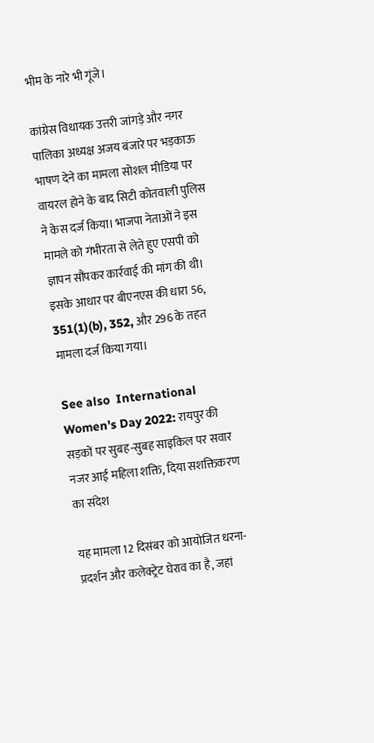भीम के नारे भी गूंजे।

कांग्रेस विधायक उत्तरी जांगड़े और नगर पालिका अध्यक्ष अजय बंजारे पर भड़काऊ भाषण देने का मामला सोशल मीडिया पर वायरल होने के बाद सिटी कोतवाली पुलिस ने केस दर्ज किया। भाजपा नेताओं ने इस मामले को गंभीरता से लेते हुए एसपी को ज्ञापन सौंपकर कार्रवाई की मांग की थी। इसके आधार पर बीएनएस की धारा 56, 351(1)(b), 352, और 296 के तहत मामला दर्ज किया गया।

See also  International Women's Day 2022: रायपुर की सड़कों पर सुबह-सुबह साइकिल पर सवार नजर आई महिला शक्ति, दिया सशक्तिकरण का संदेश

यह मामला 12 दिसंबर को आयोजित धरना-प्रदर्शन और कलेक्ट्रेट घेराव का है, जहां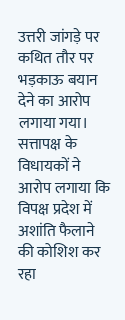उत्तरी जांगड़े पर कथित तौर पर भड़काऊ बयान देने का आरोप लगाया गया। सत्तापक्ष के विधायकों ने आरोप लगाया कि विपक्ष प्रदेश में अशांति फैलाने की कोशिश कर रहा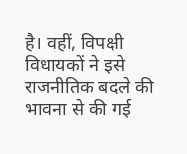है। वहीं, विपक्षी विधायकों ने इसे राजनीतिक बदले की भावना से की गई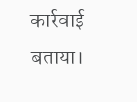कार्रवाई बताया।